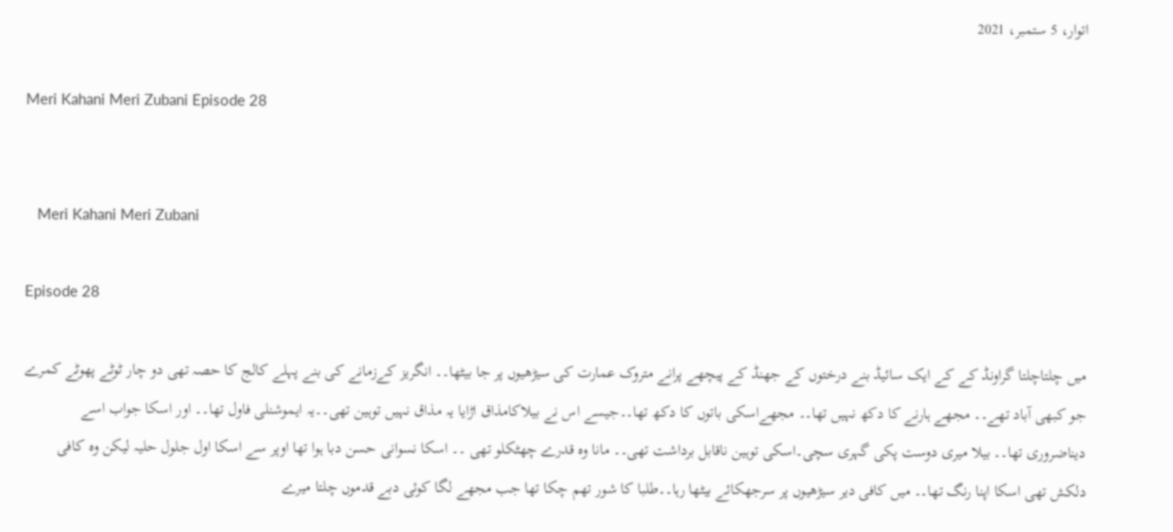اتوار، 5 ستمبر، 2021

Meri Kahani Meri Zubani Episode 28


   Meri Kahani Meri Zubani

Episode 28

میں چلتاچلتا گراونڈ کے کے ایک سائیڈ بنے درختوں کے جھنڈ کے پیچھے پرانے متروک عمارت کی سیڑھیوں پر جا بیٹھا۔۔ انگریز کےزمانے کی بنے پہلے کالج کا حصہ تھی دو چار ٹوٹے پھوٹے کمرے جو کبھی آباد تھے۔۔ مجھے ہارنے کا دکھ نہیں تھا۔۔ مجھےاسکی باتوں کا دکھ تھا۔۔جیسے اس نے بیلاکامذاق اڑایا یہ مذاق نہیں توہین تھی۔۔یہ ایموشنلی فاول تھا۔۔ اور اسکا جواب اسے دیناضروری تھا۔۔ بیلا میری دوست پکی گہری سچی۔اسکی توہین ناقابل برداشت تھی۔۔ مانا وہ قدرے چھٹکلو تھی ۔۔ اسکا نسوانی حسن دبا ہوا تھا اوپر سے اسکا اول جلول حلیہ لیکن وہ کافی دلکش تھی اسکا اپنا رنگ تھا۔۔ میں کافی دیر سیڑھیوں پر سرجھکائے بیٹھا رہا۔۔طلبا کا شور تھم چکا تھا جب مجھے لگا کوئی دبے قدموں چلتا میرے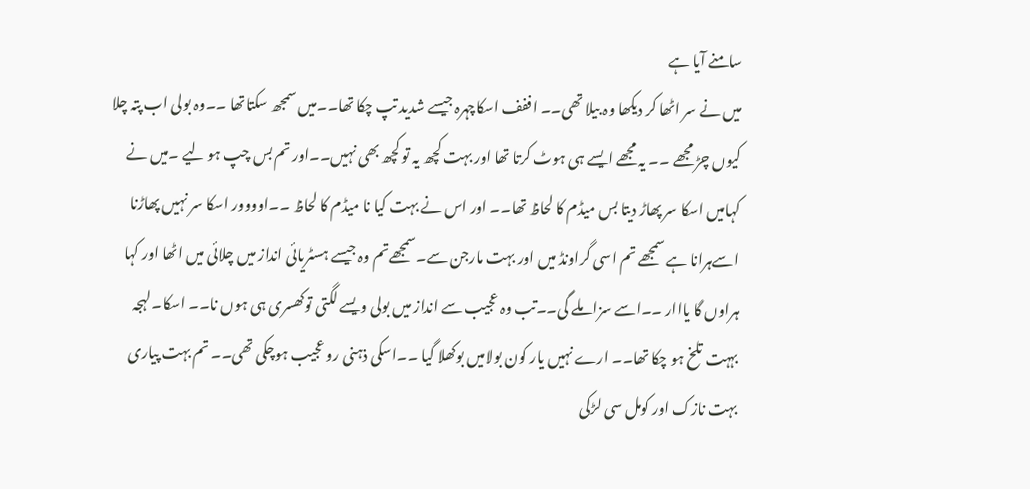سامنے آیا ہے
میں نے سر اٹھا کر دیکھا وہ بیلا تھی۔۔ اففف اسکاچہرہ جیسے شدید تپ چکا تھا۔۔میں سمجھ سکتاتھا ۔۔وہ بولی اب پتہ چلا کیوں چڑ مجھے ۔۔ یہ مجھے ایسے ہی ہوٹ کرتا تھا اور بہت کچھ یہ تو کچھ بھی نہیں۔۔اور تم بس چپ ہو لیے ۔میں نے کہامیں اسکا سر پھاڑ دیتا بس میڈم کا لحاظ تھا۔۔ اور اس نے بہت کیا نا میڈم کا لحاظ ۔۔اوووور اسکا سر نہیں پھاڑنا اسےہرانا ہے سمجھے تم اسی گراونڈ میں اور بہت مارجن سے۔سمجھےتم وہ جیسے ہسٹریائی انداز میں چلائی میں اٹھا اور کہا ہراوں گا یااار ۔۔اسے سزا ملے گی۔۔تب وہ عجیب سے انداز میں بولی ویسے لگتی توکھسری ہی ہوں نا۔۔ اسکا۔لہجہ بہہت تلخ ہو چکا تھا۔۔ ارے نہیں یار کون بولامیں بوکھلا گیا ۔۔اسکی ذہنی رو عجیب ہوچکی تھی۔۔ تم بہت پیاری بہت نازک اور کومل سی لڑکی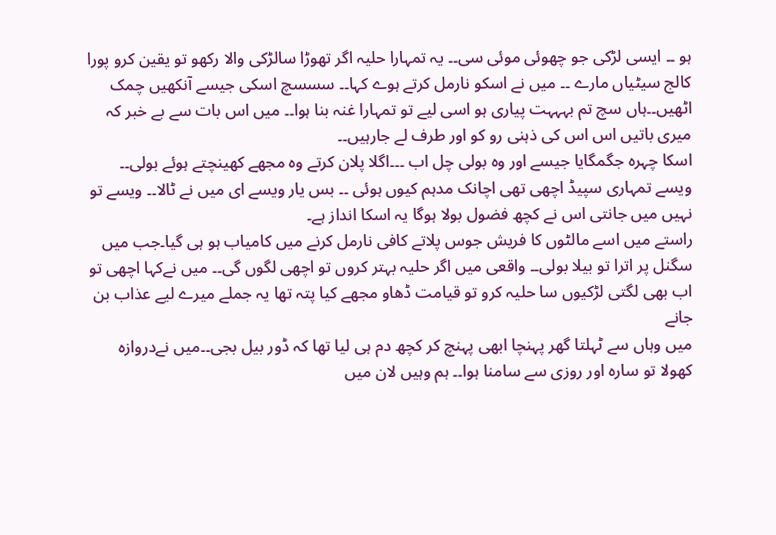ہو ۔۔ ایسی لڑکی جو چھوئی موئی سی۔۔ یہ تمہارا حلیہ اگر تھوڑا سالڑکی والا رکھو تو یقین کرو پورا کالج سیٹیاں مارے ۔۔ میں نے اسکو نارمل کرتے ہوے کہا۔۔ سسسچ اسکی جیسے آنکھیں چمک اٹھیں۔۔ہاں سچ تم بہہہت پیاری ہو اسی لیے تو تمہارا غنہ بنا ہوا۔۔ میں اس بات سے بے خبر کہ میری باتیں اس اس کی ذہنی رو کو اور طرف لے جارہیں۔۔
اسکا چہرہ جگمگایا جیسے اور وہ بولی چل اب ۔۔۔اگلا پلان کرتے وہ مجھے کھینچتے ہوئے بولی۔۔ ویسے تمہاری سپیڈ اچھی تھی اچانک مدہم کیوں ہوئی ۔۔ بس یار ویسے ای میں نے ٹالا۔۔ ویسے تو نہیں میں جانتی اس نے کچھ فضول بولا ہوگا یہ اسکا انداز ہے۔
راستے میں اسے مالٹوں کا فریش جوس پلاتے کافی نارمل کرنے میں کامیاب ہو ہی گیا۔جب میں سگنل پر اترا تو بیلا بولی۔۔ واقعی میں اگر حلیہ بہتر کروں تو اچھی لگوں گی۔۔ میں نےکہا اچھی تو اب بھی لگتی لڑکیوں سا حلیہ کرو تو قیامت ڈھاو مجھے کیا پتہ تھا یہ جملے میرے لیے عذاب بن جانے
میں وہاں سے ٹہلتا گھر پہنچا ابھی پہنچ کر کچھ دم ہی لیا تھا کہ ڈور بیل بجی۔۔میں نےدروازہ کھولا تو سارہ اور روزی سے سامنا ہوا۔۔ ہم وہیں لان میں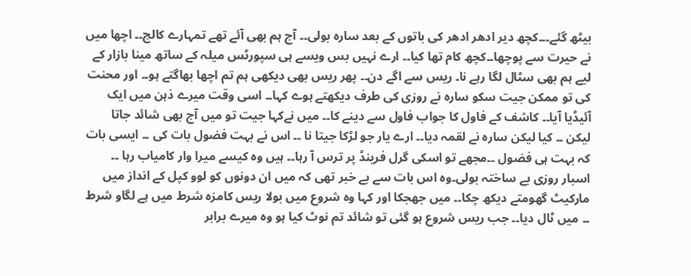بیٹھ گئے۔۔۔کچھ دیر ادھر ادھر کی باتوں کے بعد سارہ بولی۔۔ آج ہم بھی آئے تھے تمہارے کالج۔۔ اچھا میں نے حیرت سے پوچھا۔۔کچھ کام تھا کیا۔۔ ارے نہیں بس ویسے ہی سپورٹس میلہ کے ساتھ مینا بازار کے لیے ہم بھی سٹال لگا رہے نا۔ ریس سے اگے دن۔۔ پھر ریس بھی دیکھی ہم تم اچھا بھاگتے ہو۔۔ اور محنت کی تو ممکن جیت سکو سارہ نے روزی کی طرف دیکھتے ہوے کہا۔۔ اسی وقت میرے ذہن میں ایک آئیڈیا آیا۔۔ کاشف کے فاول کا جواب فاول سے دینے کا۔۔ میں نےکہا جیت تو میں آج بھی شائد جاتا لیکن ۔۔ کیا لیکن سارہ نے لقمہ دیا۔۔ ارے یار جو لڑکا جیتا نا ۔۔ اس نے بہت فضول بات کی ۔۔ ایسی بات کہ بہت ہی فضول ۔۔مجھے تو اسکی گرل فرینڈ پر ترس آ رہا۔۔ ہیں وہ کیسے میرا وار کامیاب رہا ۔۔ اسبار روزی بے ساختہ بولی۔وہ اس بات سے بے خبر تھی کہ میں ان دونوں کو لوو کپل کے انداز میں مارکیٹ گھومتے دیکھ چکا۔۔ میں جھجکا اور کہا وہ شروع میں بولا ریس کامزہ شرط میں ہے لگاو شرط ۔۔ میں ٹال دیا۔۔ جب ریس شروع ہو گئی تو شائد تم نوٹ کیا ہو وہ میرے برابر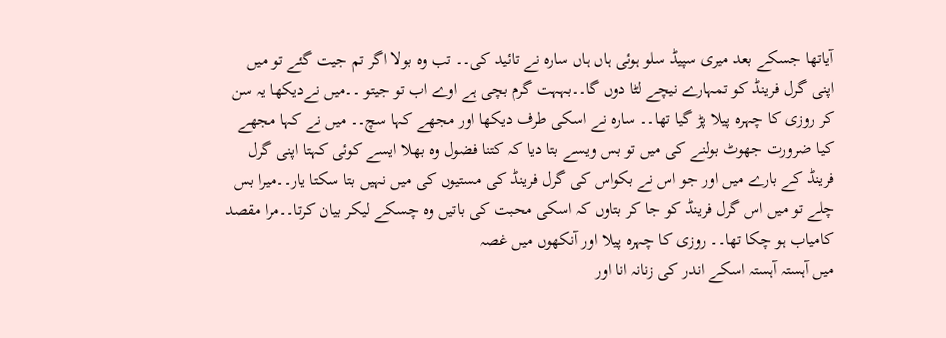آیاتھا جسکے بعد میری سپیڈ سلو ہوئی ہاں ہاں سارہ نے تائید کی۔۔ تب وہ بولا اگر تم جیت گئے تو میں اپنی گرل فرینڈ کو تمہارے نیچے لٹا دوں گا۔۔بہہت گرم بچی ہے اوے اب تو جیتو ۔۔میں نےدیکھا یہ سن کر روزی کا چہرہ پیلا پڑ گیا تھا۔۔ سارہ نے اسکی طرف دیکھا اور مجھے کہا سچ۔۔ میں نے کہا مجھے کیا ضرورت جھوٹ بولنے کی میں تو بس ویسے بتا دیا کہ کتنا فضول وہ بھلا ایسے کوئی کہتا اپنی گرل فرینڈ کے بارے میں اور جو اس نے بکواس کی گرل فرینڈ کی مستیوں کی میں نہیں بتا سکتا یار۔۔میرا بس چلے تو میں اس گرل فرینڈ کو جا کر بتاوں کہ اسکی محبت کی باتیں وہ چسکے لیکر بیان کرتا۔۔مرا مقصد کامیاب ہو چکا تھا۔۔ روزی کا چہرہ پیلا اور آنکھوں میں غصہ
میں آہستہ آہستہ اسکے اندر کی زنانہ انا اور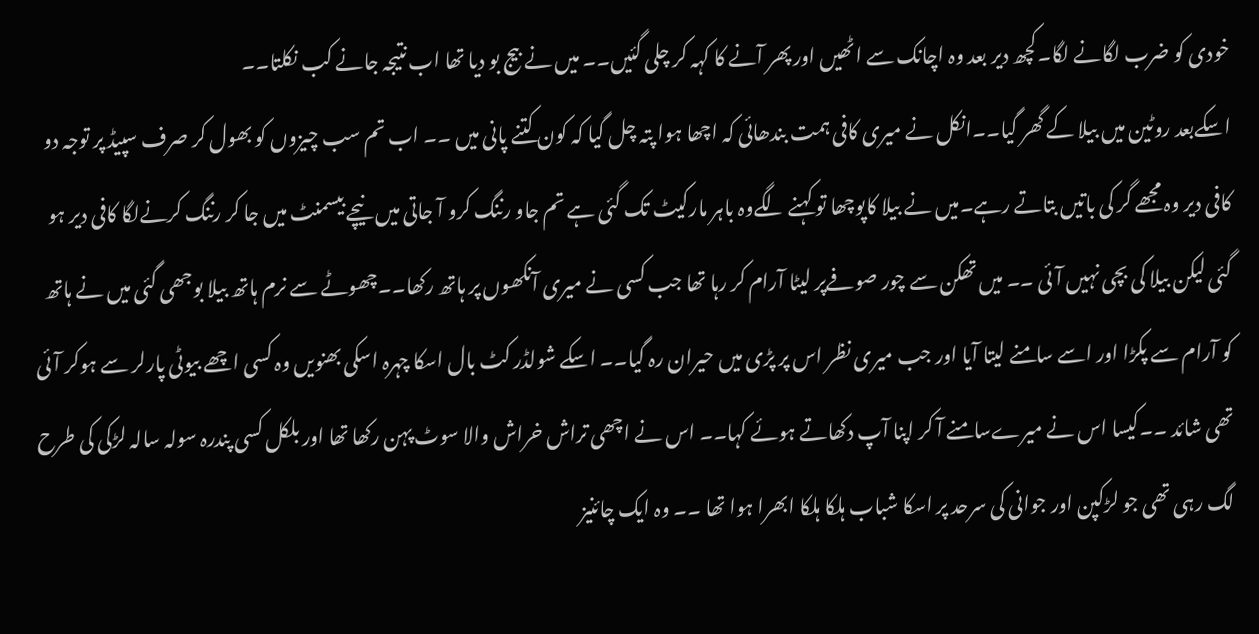خودی کو ضرب لگانے لگا۔کچھ دیر بعد وہ اچانک سے اٹھیں اور پھر آنے کا کہہ کر چلی گئیں۔۔ میں نے بیج بو دیا تھا اب نتیجہ جانے کب نکلتا۔۔
اسکےبعد روٹین میں بیلا کے گھر گیا۔۔انکل نے میری کافی ہمت بندھائی کہ اچھا ہوا پتہ چل گیا کہ کون کتنے پانی میں ۔۔ اب تم سب چیزوں کو بھول کر صرف سپیڈ پر توجہ دو کافی دیر وہ مجھے گر کی باتیں بتاتے رہے۔میں نے بیلا کاپوچھا تو کہنے لگےوہ باہر مارکیٹ تک گئی ہے تم جاو رننگ کرو آ جاتی میں نیچے بیسمنٹ میں جا کر رننگ کرنےلگا کافی دیر ہو گئی لیکن بیلا کی بچی نہیں آئی ۔۔ میں تھکن سے چور صوفےپر لیٹا آرام کر رہا تھا جب کسی نے میری آنکھوں پر ہاتھ رکھا۔۔چھوٹے سے نرم ہاتھ بیلا بوجھی گئی میں نے ہاتھ کو آرام سے پکڑا اور اسے سامنے لیتا آیا اور جب میری نظر اس پر پڑی میں حیران رہ گیا۔۔ اسکے شولڈر کٹ بال اسکا چہرہ اسکی بھنویں وہ کسی اچھے بیوٹی پارلر سے ہوکر آئی تھی شائد ۔۔کیسا اس نے میرےسامنے آ کر اپنا آپ دکھاتے ہوئے کہا۔۔ اس نے اچھی تراش خراش والا سوٹ پہن رکھا تھا اور بلکل کسی پندرہ سولہ سالہ لڑکی کی طرح لگ رہی تھی جو لڑکپن اور جوانی کی سرحد پر اسکا شباب ہلکا ہلکا ابھرا ہوا تھا ۔۔ وہ ایک چائنیز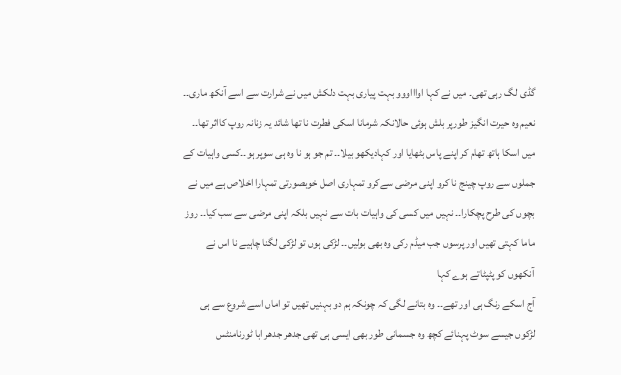گڈی لگ رہی تھی۔ میں نے کہا اواااووو بہت پیاری بہت دلکش میں نے شرارت سے اسے آنکھ ماری۔۔ نعیم وہ حیرت انگیز طورپر بلش ہوئی حالانکہ شرمانا اسکی فطرت نا تھا شائد یہ زنانہ روپ کااثر تھا۔۔ میں اسکا ہاتھ تھام کر اپنے پاس بٹھایا اور کہادیکھو بیلا۔۔ تم جو ہو نا وہ ہی سوپر ہو۔۔کسی واہیات کے جملوں سے روپ چینج نا کرو اپنی مرضی سےکرو تمہاری اصل خوبصورتی تمہارا اخلاص ہے میں نے بچوں کی طرح پچکارا۔۔ نہیں میں کسی کی واہیات بات سے نہیں بلکہ اپنی مرضی سے سب کیا۔۔ روز ماما کہتی تھیں اور پرسوں جب میڈم رکی وہ بھی بولیں۔۔ لڑکی ہوں تو لڑکی لگنا چاہیے نا اس نے آنکھوں کو پٹپٹاتے ہوے کہا
آج اسکے رنگ ہی اور تھے۔۔ وہ بتانے لگی کہ چونکہ ہم دو بہنیں تھیں تو اماں اسے شروع سے ہی لڑکوں جیسے سوٹ پہنائے کچھ وہ جسمانی طور بھی ایسی ہی تھی جدھر جدھر ابا ٹورنامنٹس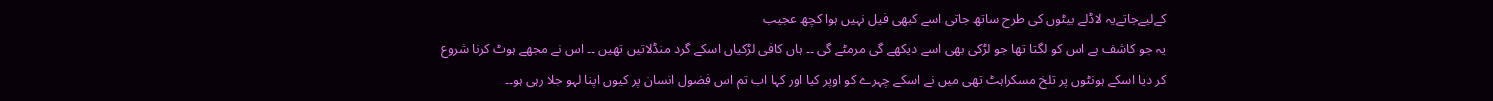کےلیےجاتےیہ لاڈلے بیٹوں کی طرح ساتھ جاتی اسے کبھی فیل نہیں ہوا کچھ عجیب
یہ جو کاشف ہے اس کو لگتا تھا جو لڑکی بھی اسے دیکھے گی مرمٹے گی ۔۔ ہاں کافی لڑکیاں اسکے گرد منڈلاتیں تھیں ۔۔ اس نے مجھے ہوٹ کرنا شروع کر دیا اسکے ہونٹوں پر تلخ مسکراہٹ تھی میں نے اسکے چہرے کو اوپر کیا اور کہا اب تم اس فضول انسان پر کیوں اپنا لہو جلا رہی ہو۔۔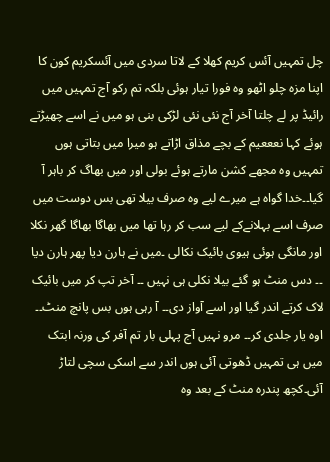چل تمہیں آئس کریم کھلا کے لاتا سردی میں آئسکریم کون کا اپنا مزہ چلو اٹھو وہ فورا تیار ہوئی بلکہ تم رکو آج تمہیں میں رائیڈ پر لے چلتا آخر آج نئی نئی لڑکی بنی ہو میں نے اسے چھیڑتے ہوئے کہا نعععیم کے بچے مذاق اڑاتے ہو میرا میں بتاتی ہوں تمہیں وہ مجھے کشن مارتے ہوئے بولی اور میں بھاگ کر باہر آ گیا۔۔خدا گواہ ہے میرے لیے وہ صرف بیلا تھی بس دوست میں صرف اسے بہلانےکے لیے سب کر رہا تھا میں بھاگا بھاگا گھر نکلا اور مانگی ہوئی ہیوی بائیک نکالی ۔میں نے ہارن دیا پھر ہارن دیا ۔۔ دس منٹ ہو گئے بیلا نکلی ہی نہیں ۔۔ آخر تپ کر میں بائیک لاک کرتے اندر گیا اور اسے آواز دی۔۔ آ رہی ہوں بس پانچ منٹ۔۔ اوہ یار جلدی کر۔۔ مرو نہیں آج پہلی بار تم آفر کی ورنہ ابتک میں ہی تمہیں ڈھوتی آئی ہوں اندر سے اسکی سچی لتاڑ آئی۔کچھ پندرہ منٹ کے بعد وہ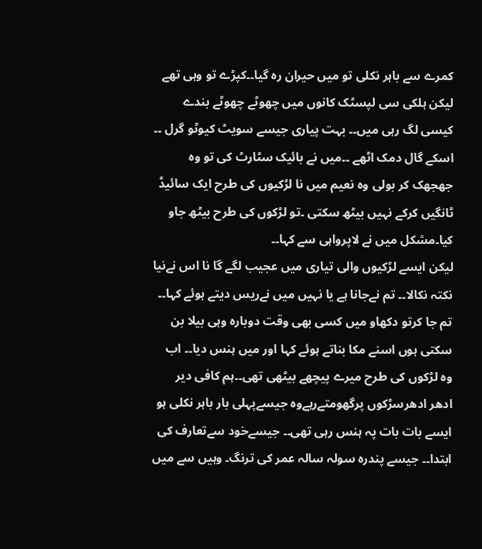کمرے سے باہر نکلی تو میں حیران رہ گیا۔۔کپڑے تو وہی تھے لیکن ہلکی سی لپسٹک کانوں میں چھوٹے چھوٹے بندے کیسی لگ رہی میں۔۔ بہت پیاری جیسے سویٹ کیوٹو گرل ۔۔ اسکے گال دمک اٹھے ۔۔میں نے بائیک سٹارٹ کی تو وہ جھجھک کر بولی وہ نعیم میں نا لڑکیوں کی طرح ایک سائیڈ ٹانگیں کرکے نہیں بیٹھ سکتی ۔تو لڑکوں کی طرح بیٹھ جاو کیا۔مشکل میں نے لاپرواہی سے کہا۔۔
لیکن ایسے لڑکیوں والی تیاری میں عجیب لگے گا نا اس نےنیا نکتہ نکالا۔۔ تم نےجانا ہے یا نہیں میں نےریس دیتے ہوئے کہا۔۔ تم جا کرتو دکھاو میں کسی بھی وقت دوبارہ وہی بیلا بن سکتی ہوں اسنے مکا بناتے ہوئے کہا اور میں ہنس دیا۔۔ اب وہ لڑکوں کی طرح میرے پیچھے بیٹھی تھی۔۔ہم کافی دیر ادھر ادھرسڑکوں پرگھومتےرہےوہ جیسےپہلی بار باہر نکلی ہو ایسے بات بات پہ ہنس رہی تھی۔۔ جیسےخود سےتعارف کی ابتدا۔۔ جیسے پندرہ سولہ سالہ عمر کی ترنگ۔ وہیں سے میں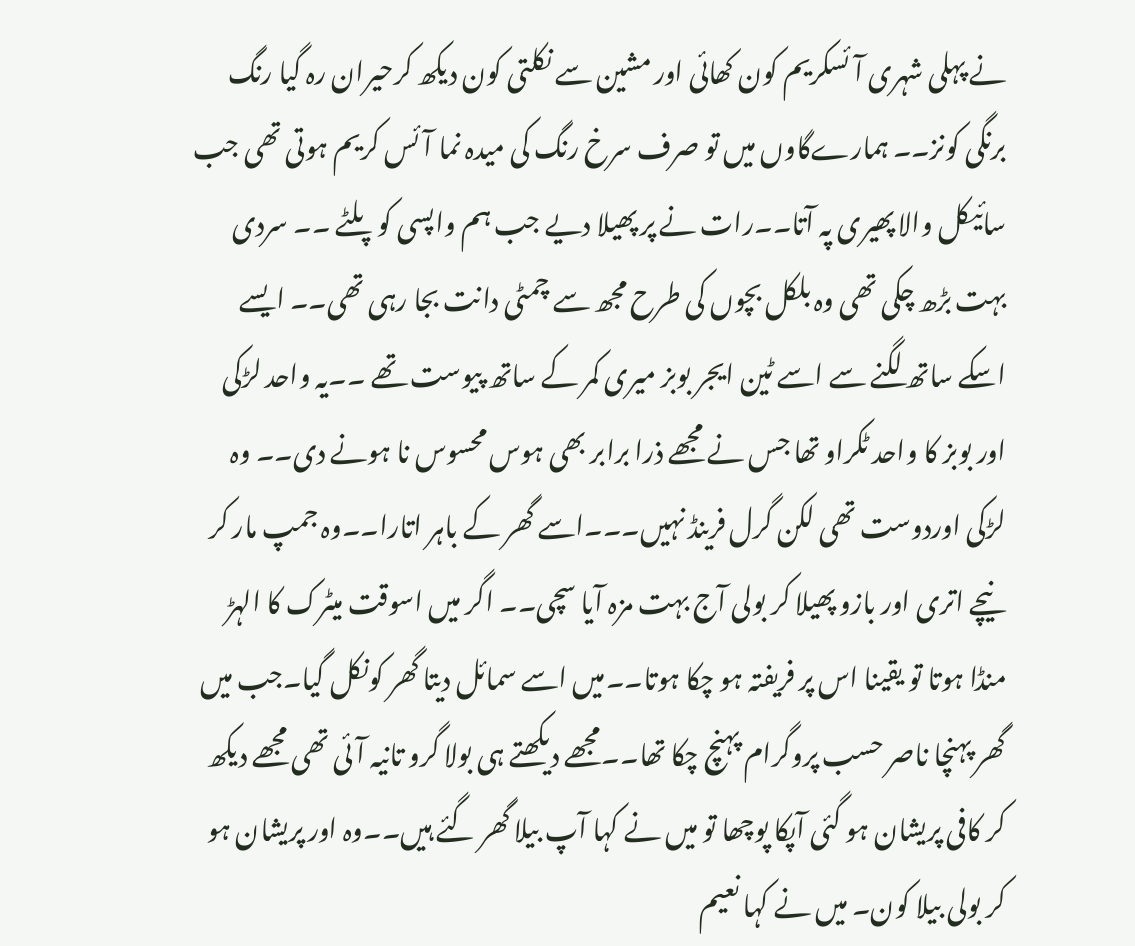نے پہلی شہری آئسکریم کون کھائی اور مشین سے نکلتی کون دیکھ کرحیران رہ گیا رنگ برنگی کونز۔۔ ہمارےگاوں میں تو صرف سرخ رنگ کی میدہ نما آئس کریم ہوتی تھی جب سائیکل والا پھیری پہ آتا۔۔رات نے پر پھیلا دیے جب ہم واپسی کو پلٹے ۔۔ سردی بہت بڑھ چکی تھی وہ بلکل بچوں کی طرح مجھ سے چمٹی دانت بجا رہی تھی۔۔ ایسے اسکے ساتھ لگنے سے اسے ٹین ایجر بوبز میری کمر کے ساتھ پیوست تھے ۔۔یہ واحد لڑکی اور بوبز کا واحد ٹکراو تھا جس نے مجھے ذرا برابر بھی ہوس محسوس نا ہونے دی۔۔ وہ لڑکی اوردوست تھی لکن گرل فرینڈ نہیں۔۔۔اسے گھر کے باہر اتارا۔۔وہ جمپ مار کر نیچے اتری اور بازو پھیلا کر بولی آج بہت مزہ آیا سچی۔۔ اگر میں اسوقت میٹرک کا الہڑ منڈا ہوتا تو یقینا اس پر فریفتہ ہو چکا ہوتا۔۔میں اسے سمائل دیتا گھر کونکل گیا۔جب میں گھر پہنچا ناصر حسب پروگرام پہنچ چکا تھا۔۔مجھے دیکھتے ہی بولا گرو تانیہ آئی تھی مجھے دیکھ کر کافی پریشان ہو گئی آپکا پوچھا تو میں نے کہا آپ بیلا گھر گئے ہیں۔۔وہ اور پریشان ہو کر بولی بیلا کون۔ میں نے کہا نعیم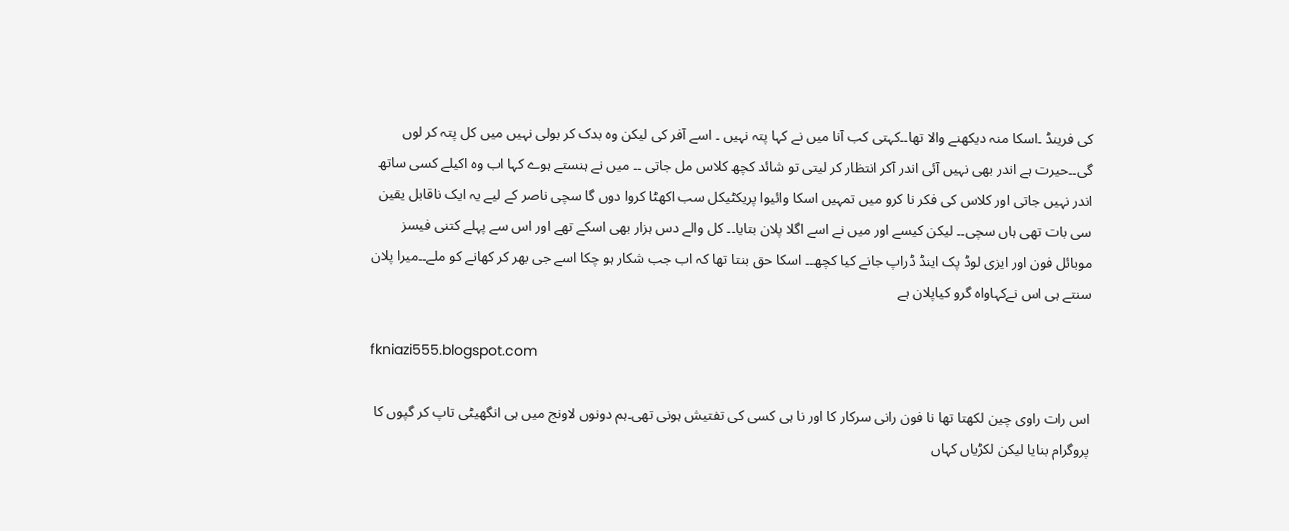کی فرینڈ ۔اسکا منہ دیکھنے والا تھا۔۔کہتی کب آنا میں نے کہا پتہ نہیں ۔ اسے آفر کی لیکن وہ بدک کر بولی نہیں میں کل پتہ کر لوں گی۔۔حیرت ہے اندر بھی نہیں آئی اندر آکر انتظار کر لیتی تو شائد کچھ کلاس مل جاتی ۔۔ میں نے ہنستے ہوے کہا اب وہ اکیلے کسی ساتھ اندر نہیں جاتی اور کلاس کی فکر نا کرو میں تمہیں اسکا وائیوا پریکٹیکل سب اکھٹا کروا دوں گا سچی ناصر کے لیے یہ ایک ناقابل یقین سی بات تھی ہاں سچی۔۔ لیکن کیسے اور میں نے اسے اگلا پلان بتایا۔۔ کل والے دس ہزار بھی اسکے تھے اور اس سے پہلے کتنی فیسز موبائل فون اور ایزی لوڈ پک اینڈ ڈراپ جانے کیا کچھ۔۔ اسکا حق بنتا تھا کہ اب جب شکار ہو چکا اسے جی بھر کر کھانے کو ملے۔۔میرا پلان سنتے ہی اس نےکہاواہ گرو کیاپلان ہے

fkniazi555.blogspot.com

اس رات راوی چین لکھتا تھا نا فون رانی سرکار کا اور نا ہی کسی کی تفتیش ہونی تھی۔ہم دونوں لاونج میں ہی انگھیٹی تاپ کر گپوں کا پروگرام بنایا لیکن لکڑیاں کہاں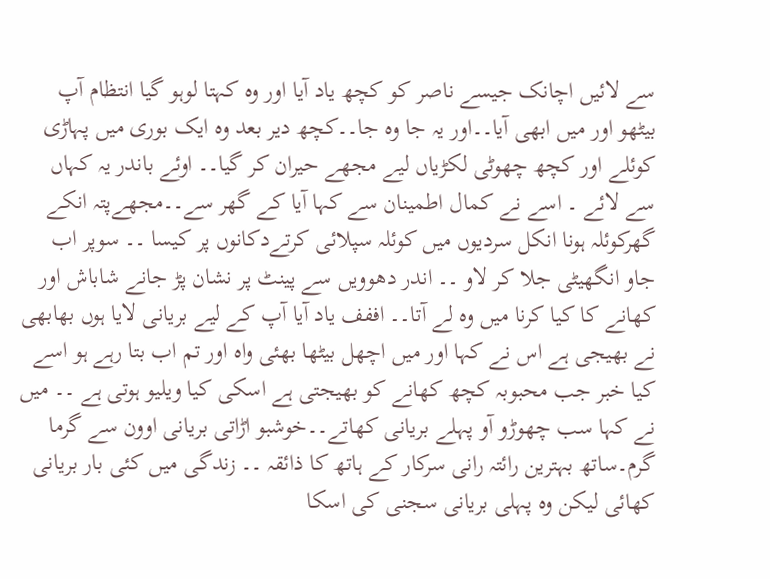سے لائیں اچانک جیسے ناصر کو کچھ یاد آیا اور وہ کہتا لوہو گیا انتظام آپ بیٹھو اور میں ابھی آیا۔۔اور یہ جا وہ جا۔۔کچھ دیر بعد وہ ایک بوری میں پہاڑی کوئلے اور کچھ چھوٹی لکڑیاں لیے مجھے حیران کر گیا۔۔ اوئے باندر یہ کہاں سے لائے ۔ اسے نے کمال اطمینان سے کہا آیا کے گھر سے۔۔مجھےپتہ انکے گھرکوئلہ ہونا انکل سردیوں میں کوئلہ سپلائی کرتےدکانوں پر کیسا ۔۔ سوپر اب جاو انگھیٹی جلا کر لاو ۔۔ اندر دھوویں سے پینٹ پر نشان پڑ جانے شاباش اور کھانے کا کیا کرنا میں وہ لے آتا۔۔ اففف یاد آیا آپ کے لیے بریانی لایا ہوں بھابھی نے بھیجی ہے اس نے کہا اور میں اچھل بیٹھا بھئی واہ اور تم اب بتا رہے ہو اسے کیا خبر جب محبوبہ کچھ کھانے کو بھیجتی ہے اسکی کیا ویلیو ہوتی ہے ۔۔ میں نے کہا سب چھوڑو آو پہلے بریانی کھاتے۔۔خوشبو اڑاتی بریانی اوون سے گرما گرم۔ساتھ بہترین رائتہ رانی سرکار کے ہاتھ کا ذائقہ ۔۔ زندگی میں کئی بار بریانی کھائی لیکن وہ پہلی بریانی سجنی کی اسکا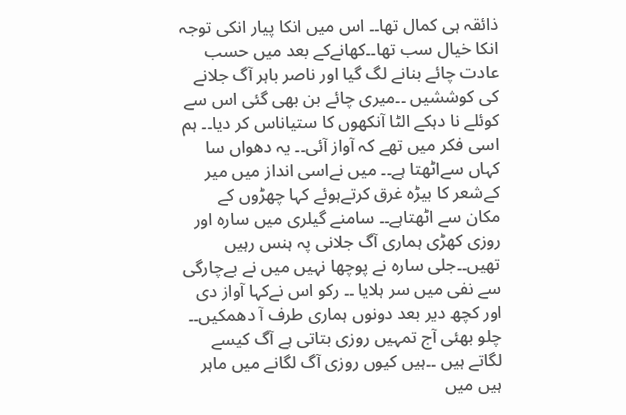ذائقہ ہی کمال تھا۔۔ اس میں انکا پیار انکی توجہ انکا خیال سب تھا۔۔کھانےکے بعد میں حسب عادت چائے بنانے لگ گیا اور ناصر باہر آگ جلانے کی کوششیں ۔۔میری چائے بن بھی گئی اس سے کوئلے نا دہکے الٹا آنکھوں کا ستیاناس کر دیا۔۔ ہم اسی فکر میں تھے کہ آواز آئی۔۔ یہ دھواں سا کہاں سےاٹھتا ہے۔۔ میں نےاسی انداز میں میر کےشعر کا بیڑہ غرق کرتےہوئے کہا چھڑوں کے مکان سے اٹھتاہے۔۔ سامنے گیلری میں سارہ اور روزی کھڑی ہماری آگ جلانی پہ ہنس رہیں تھیں۔۔جلی سارہ نے پوچھا نہیں میں نے بےچارگی سے نفی میں سر ہلایا ۔۔ رکو اس نےکہا آواز دی اور کچھ دیر بعد دونوں ہماری طرف آ دھمکیں۔۔ چلو بھئی آج تمہیں روزی بتاتی ہے آگ کیسے لگاتے ہیں ۔۔ہیں کیوں روزی آگ لگانے میں ماہر ہیں میں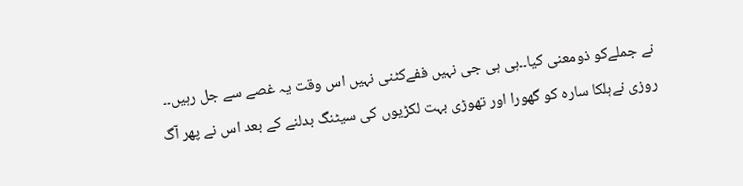نے جملےکو ذومعنی کیا۔۔ہی ہی جی نہیں ففےکٹنی نہیں اس وقت یہ غصے سے جل رہیں۔۔ روزی نےہلکا سارہ کو گھورا اور تھوڑی بہت لکڑیوں کی سیٹنگ بدلنے کے بعد اس نے پھر آگ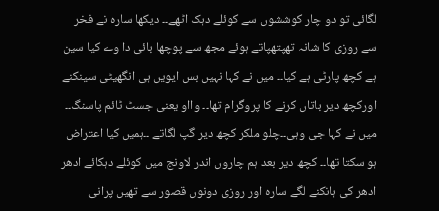لگائی تو دو چار کوششوں سے کوئلے دہک اٹھے۔۔ دیکھا سارہ نے فخر سے روزی کا شانہ تھپتھپاتے ہوئے مجھ سے پوچھا بائی دا وے کیا سین ہے کچھ پارٹی ہے کیا۔۔ میں نے کہا نہیں بس ایویں ہی انگھیٹی سینکنے اورکچھ دیر باتاں کرنے کا پروگرام تھا۔۔ وااو یعنی جسٹ ٹائم پاسنگ۔۔ میں نے کہا جی وہی۔۔چلو ملکر کچھ دیر گپ لگاتے ۔۔ہمیں کیا اعتراض ہو سکتا تھا۔۔ کچھ دیر بعد ہم چاروں اندر لاونج میں کوئلے دہکائے ادھر ادھر کی ہانکنے لگے سارہ اور روزی دونوں قصور سے تھیں پرانی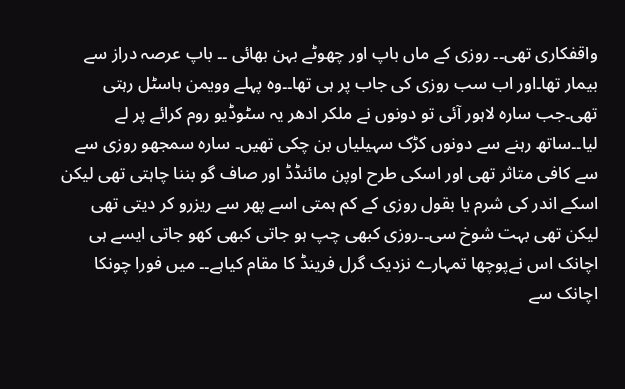واقفکاری تھی۔۔ روزی کے ماں باپ اور چھوٹے بہن بھائی ۔۔ باپ عرصہ دراز سے بیمار تھا۔اور اب سب روزی کی جاب پر ہی تھا۔۔وہ پہلے وویمن ہاسٹل رہتی تھی۔جب سارہ لاہور آئی تو دونوں نے ملکر ادھر یہ سٹوڈیو روم کرائے پر لے لیا۔۔ساتھ رہنے سے دونوں کڑک سہیلیاں بن چکی تھیں۔ سارہ سمجھو روزی سے سے کافی متاثر تھی اور اسکی طرح اوپن مائنڈڈ اور صاف گو بننا چاہتی تھی لیکن اسکے اندر کی شرم یا بقول روزی کے کم ہمتی اسے پھر سے ریزرو کر دیتی تھی لیکن تھی بہت شوخ سی۔۔روزی کبھی چپ ہو جاتی کبھی کھو جاتی ایسے ہی اچانک اس نےپوچھا تمہارے نزدیک گرل فرینڈ کا مقام کیاہے۔۔ میں فورا چونکا اچانک سے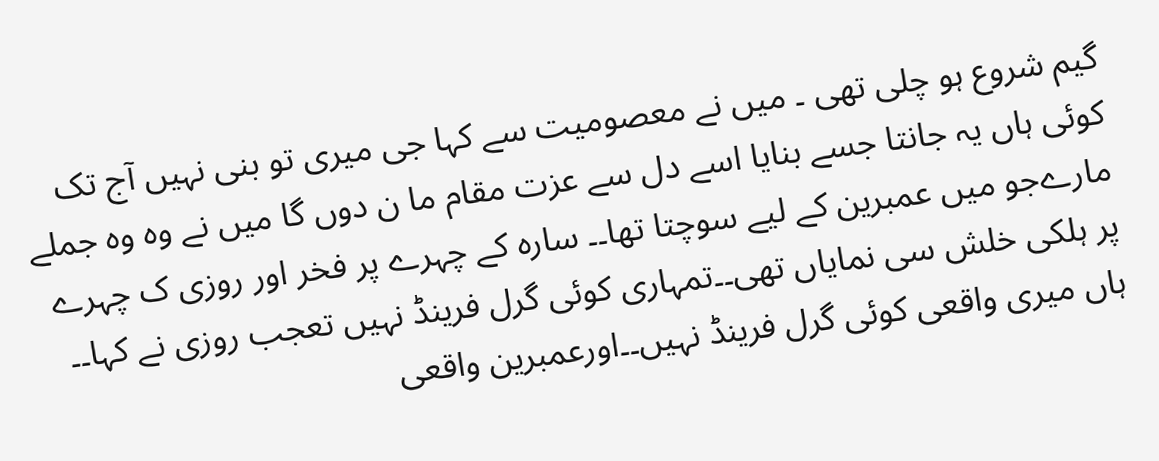گیم شروع ہو چلی تھی ۔ میں نے معصومیت سے کہا جی میری تو بنی نہیں آج تک کوئی ہاں یہ جانتا جسے بنایا اسے دل سے عزت مقام ما ن دوں گا میں نے وہ وہ جملے مارےجو میں عمبرین کے لیے سوچتا تھا۔۔ سارہ کے چہرے پر فخر اور روزی ک چہرے پر ہلکی خلش سی نمایاں تھی۔۔تمہاری کوئی گرل فرینڈ نہیں تعجب روزی نے کہا۔۔ ہاں میری واقعی کوئی گرل فرینڈ نہیں۔۔اورعمبرین واقعی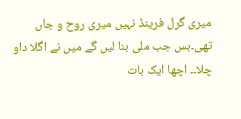میری گرل فرینڈ نہیں میری روح و جاں تھی۔بس جب ملی بنا لیں گے میں نے اگلا داو چلا۔۔ اچھا ایک بات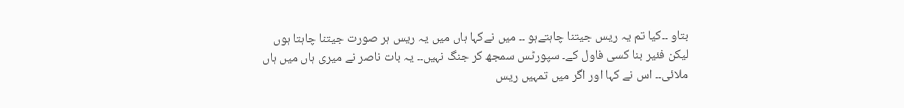بتاو ۔۔کیا تم یہ ریس جیتنا چاہتےہو ۔۔ میں نےکہا ہاں میں یہ ریس ہر صورت جیتنا چاہتا ہوں لیکن فئیر بنا کسی فاول کے۔ سپورٹس سمجھ کر جنگ نہیں۔۔ یہ بات ناصر نے میری ہاں میں ہاں ملائی۔۔ اس نے کہا اور اگر میں تمہیں ریس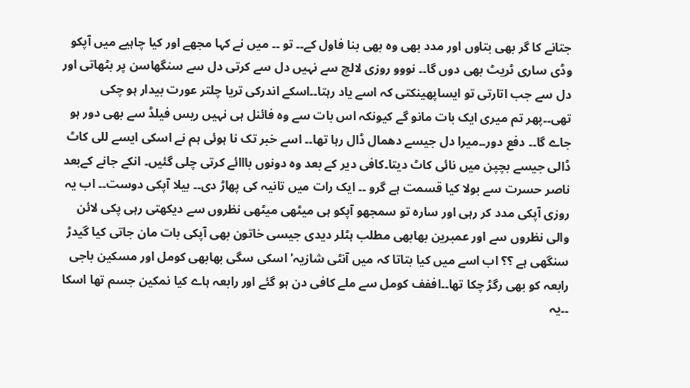جتانے کا گر بھی بتاوں اور مدد بھی وہ بھی بنا فاول کے۔۔ تو ۔۔ میں نے کہا مجھے اور کیا چاہیے میں آپکو وڈی ساری ٹریٹ بھی دوں گا۔۔ نووو روزی لالچ سے نہیں دل سے کرتی دل سے سنگھاسن پر بٹھاتی اور دل سے جب اتارتی تو ایساپھینکتی کہ اسے یاد رہتا۔۔اسکے اندرکی تریا چلتر عورت بیدار ہو چکی تھی۔۔پھر تم میری ایک بات مانو گے کیونکہ اس بات سے وہ فائنل ہی نہیں ریس فیلڈ سے بھی دور ہو جاے گا۔۔ دفع دور۔۔میرا دل جیسے دھمال ڈال رہا تھا۔۔ اسے خبر تک نا ہوئی ہم نے اسکی ایسے للی کاٹ ڈالی جیسے بچپن میں نائی کاٹ دیتا۔کافی دیر کے بعد وہ دونوں بااائے کرتی چلی گئیں۔ انکے جانے کےبعد ناصر حسرت سے بولا کیا قسمت ہے گرو ۔۔ ایک رات میں تانیہ کی پھاڑ دی۔۔ بیلا آپکی دوست۔۔ اب یہ روزی آپکی مدد کر رہی اور سارہ تو سمجھو آپکو ہی میٹھی میٹھی نظروں سے دیکھتی رہی پکی لائن والی نظروں سے اور عمبرین بھابھی مطلب ہٹلر دیدی جیسی خاتون بھی آپکی بات مان جاتی کیا گیدڑ سنگھی ہے ؟؟ اب اسے میں کیا بتاتا کہ میں آنٹی شازیہ'اسکی سگی بھابھی کومل اور مسکین باجی رابعہ کو بھی رگڑ چکا تھا۔۔اففف کومل سے ملے کافی دن ہو گئے اور رابعہ ہاے کیا نمکین جسم تھا اسکا ۔۔یہ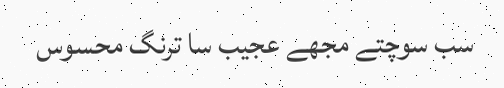سب سوچتے مجھے عجیب سا ترنگ محسوس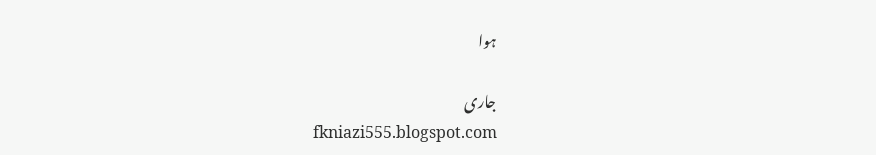ہوا

جاری
fkniazi555.blogspot.com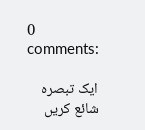0 comments:

ایک تبصرہ شائع کریں